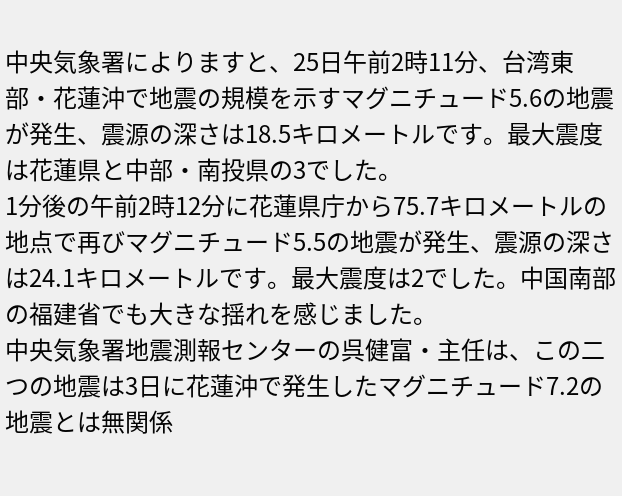中央気象署によりますと、25日午前2時11分、台湾東部・花蓮沖で地震の規模を示すマグニチュード5.6の地震が発生、震源の深さは18.5キロメートルです。最大震度は花蓮県と中部・南投県の3でした。
1分後の午前2時12分に花蓮県庁から75.7キロメートルの地点で再びマグニチュード5.5の地震が発生、震源の深さは24.1キロメートルです。最大震度は2でした。中国南部の福建省でも大きな揺れを感じました。
中央気象署地震測報センターの呉健富・主任は、この二つの地震は3日に花蓮沖で発生したマグニチュード7.2の地震とは無関係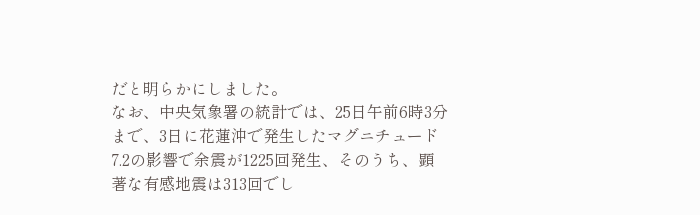だと明らかにしました。
なお、中央気象署の統計では、25日午前6時3分まで、3日に花蓮沖で発生したマグニチュード7.2の影響で余震が1225回発生、そのうち、顕著な有感地震は313回でし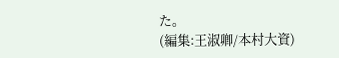た。
(編集:王淑卿/本村大資)